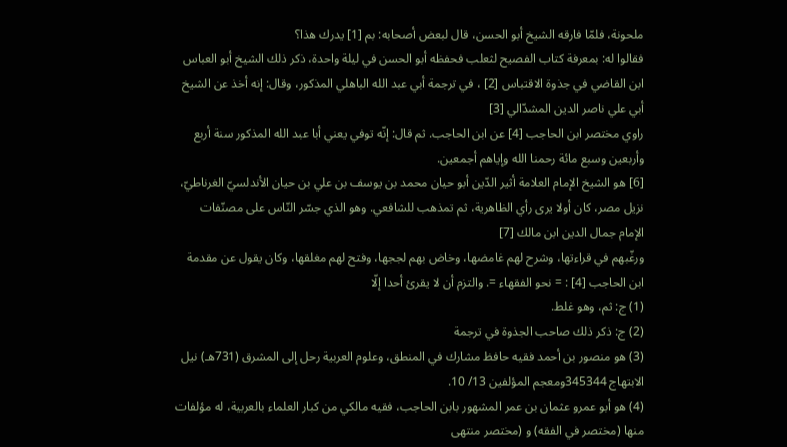ملحونة، فلمّا فارقه الشيخ أبو الحسن، قال لبعض أصحابه: بم [1] يدرك هذا؟
فقالوا له: بمعرفة كتاب الفصيح لثعلب فحفظه أبو الحسن في ليلة واحدة، ذكر ذلك الشيخ أبو العباس ابن القاضي في جذوة الاقتباس [2] ، في ترجمة أبي عبد الله الباهلي المذكور، وقال: إنه أخذ عن الشيخ أبي علي ناصر الدين المشدّالي [3]
راوي مختصر ابن الحاجب [4] عن ابن الحاجب. ثم قال: إنّه توفي يعني أبا عبد الله المذكور سنة أربع وأربعين وسبع مائة رحمنا الله وإياهم أجمعين.
[6] هو الشيخ الإمام العلامة أثير الدّين أبو حيان محمد بن يوسف بن علي بن حيان الأندلسيّ الغرناطيّ، نزيل مصر، كان أولا يرى رأي الظاهرية، ثم تمذهب للشافعي. وهو الذي جسّر النّاس على مصنّفات الإمام جمال الدين ابن مالك [7]
ورغّبهم في قراءتها، وشرح لهم غامضها، وخاض بهم لججها، وفتح لهم مغلقها، وكان يقول عن مقدمة ابن الحاجب [4] : = نحو الفقهاء =. والتزم أن لا يقرئ أحدا إلّا
(1) ج: ثم، وهو غلط.
(2) ج: ذكر ذلك صاحب الجذوة في ترجمة
(3) هو منصور بن أحمد فقيه حافظ مشارك في المنطق، وعلوم العربية رحل إلى المشرق (731هـ) نيل الابتهاج 345344ومعجم المؤلفين 13/ 10.
(4) هو أبو عمرو عثمان بن عمر المشهور بابن الحاجب، فقيه مالكي من كبار العلماء بالعربية، له مؤلفات منها (مختصر في الفقه) و (مختصر منتهى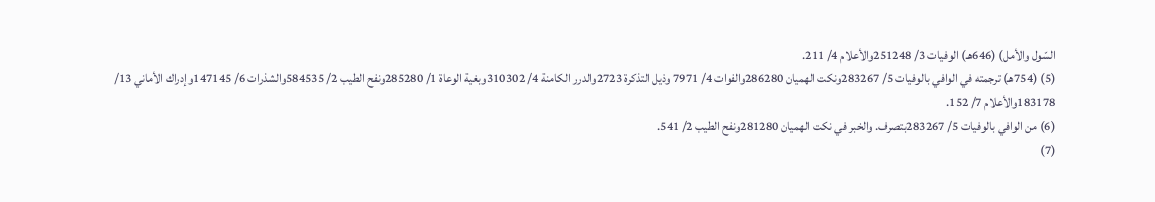السّول والأمل) (646هـ) الوفيات 3/ 251248والأعلام 4/ 211.
(5) (754هـ) ترجمته في الوافي بالوفيات 5/ 283267ونكت الهميان 286280والفوات 4/ 7971 وذيل التذكرة 2723والدرر الكامنة 4/ 310302وبغية الوعاة 1/ 285280ونفح الطيب 2/ 584535والشذرات 6/ 147145وإدراك الأماني 13/ 183178والأعلام 7/ 152.
(6) من الوافي بالوفيات 5/ 283267بتصرف. والخبر في نكت الهميان 281280ونفح الطيب 2/ 541.
(7)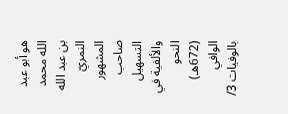هو أبو عبد الله محمد بن عبد الله النمريّ المشهور صاحب التسهيل والألفية في النحو (672هـ) الوافي بالوفيات 3/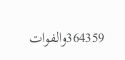364359والفوات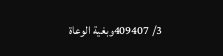3/ 409407وبغية الوعاة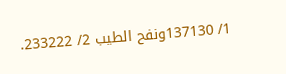1/ 137130ونفح الطيب 2/ 233222.